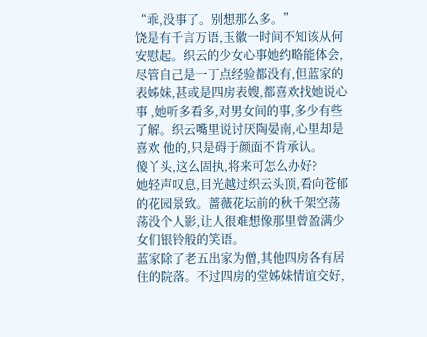“乖,没事了。别想那么多。”
饶是有千言万语,玉徽一时间不知该从何安慰起。织云的少女心事她约略能体会, 尽管自己是一丁点经验都没有,但蓝家的表姊妹,甚或是四房表嫂,都喜欢找她说心事 ,她听多看多,对男女间的事,多少有些了解。织云嘴里说讨厌陶晏南,心里却是喜欢 他的,只是碍于颜面不肯承认。
傻丫头,这么固执,将来可怎么办好?
她轻声叹息,目光越过织云头顶,看向苍郁的花园景致。蔷薇花坛前的秋千架空荡 荡没个人影,让人很难想像那里曾盈满少女们银铃般的笑语。
蓝家除了老五出家为僧,其他四房各有居住的院落。不过四房的堂姊妹情谊交好,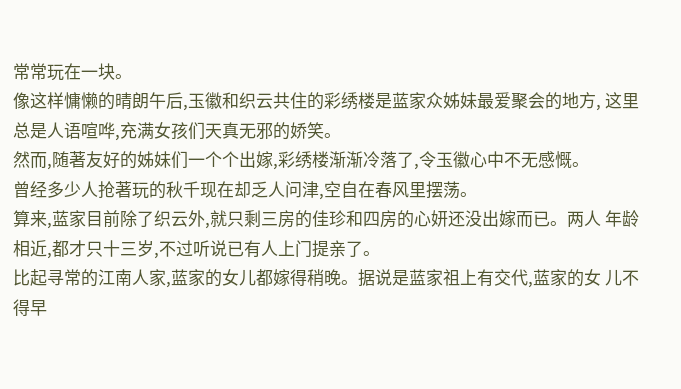常常玩在一块。
像这样慵懒的晴朗午后,玉徽和织云共住的彩绣楼是蓝家众姊妹最爱聚会的地方, 这里总是人语喧哗,充满女孩们天真无邪的娇笑。
然而,随著友好的姊妹们一个个出嫁,彩绣楼渐渐冷落了,令玉徽心中不无感慨。
曾经多少人抢著玩的秋千现在却乏人问津,空自在春风里摆荡。
算来,蓝家目前除了织云外,就只剩三房的佳珍和四房的心妍还没出嫁而已。两人 年龄相近,都才只十三岁,不过听说已有人上门提亲了。
比起寻常的江南人家,蓝家的女儿都嫁得稍晚。据说是蓝家祖上有交代,蓝家的女 儿不得早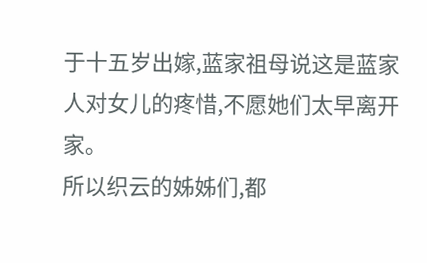于十五岁出嫁,蓝家祖母说这是蓝家人对女儿的疼惜,不愿她们太早离开家。
所以织云的姊姊们,都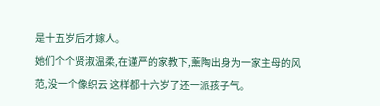是十五岁后才嫁人。
她们个个贤淑温柔,在谨严的家教下,薰陶出身为一家主母的风范,没一个像织云 这样都十六岁了还一派孩子气。